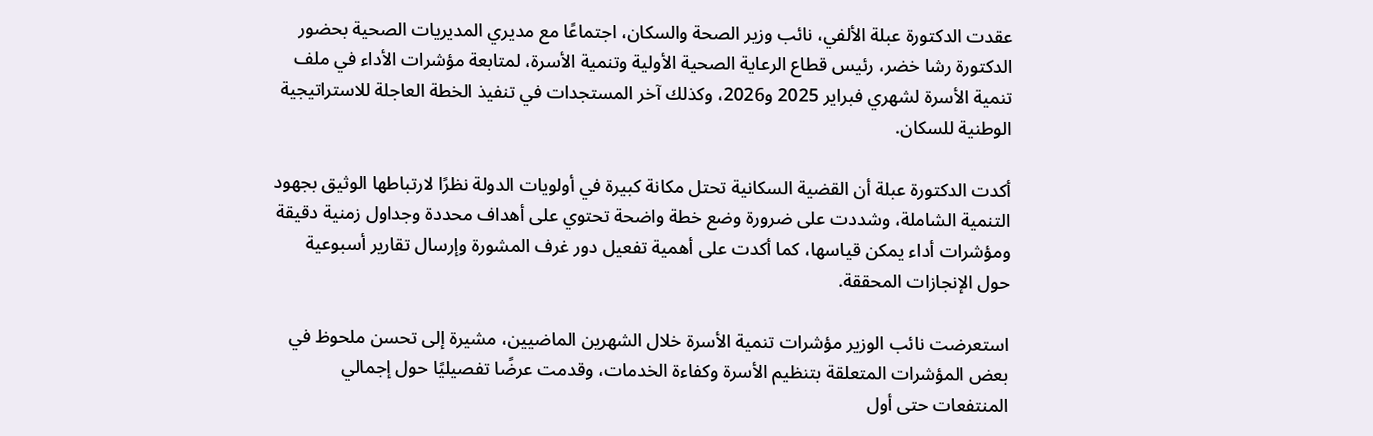عقدت الدكتورة عبلة الألفي، نائب وزير الصحة والسكان، اجتماعًا مع مديري المديريات الصحية بحضور الدكتورة رشا خضر، رئيس قطاع الرعاية الصحية الأولية وتنمية الأسرة، لمتابعة مؤشرات الأداء في ملف تنمية الأسرة لشهري فبراير 2025 و2026، وكذلك آخر المستجدات في تنفيذ الخطة العاجلة للاستراتيجية الوطنية للسكان.

أكدت الدكتورة عبلة أن القضية السكانية تحتل مكانة كبيرة في أولويات الدولة نظرًا لارتباطها الوثيق بجهود التنمية الشاملة، وشددت على ضرورة وضع خطة واضحة تحتوي على أهداف محددة وجداول زمنية دقيقة ومؤشرات أداء يمكن قياسها، كما أكدت على أهمية تفعيل دور غرف المشورة وإرسال تقارير أسبوعية حول الإنجازات المحققة.

استعرضت نائب الوزير مؤشرات تنمية الأسرة خلال الشهرين الماضيين، مشيرة إلى تحسن ملحوظ في بعض المؤشرات المتعلقة بتنظيم الأسرة وكفاءة الخدمات، وقدمت عرضًا تفصيليًا حول إجمالي المنتفعات حتى أول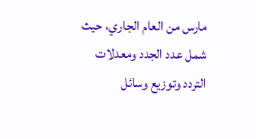مارس من العام الجاري، حيث شمل عدد الجدد ومعدلات التردد وتوزيع وسائل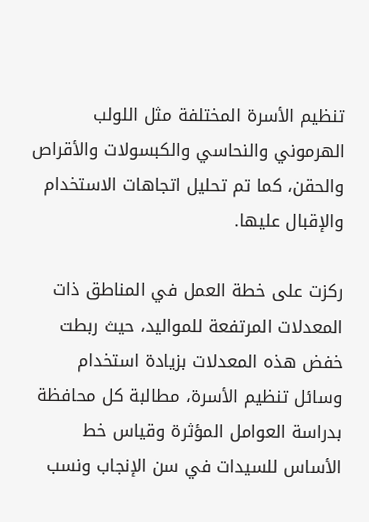تنظيم الأسرة المختلفة مثل اللولب الهرموني والنحاسي والكبسولات والأقراص والحقن، كما تم تحليل اتجاهات الاستخدام والإقبال عليها.

ركزت على خطة العمل في المناطق ذات المعدلات المرتفعة للمواليد، حيث ربطت خفض هذه المعدلات بزيادة استخدام وسائل تنظيم الأسرة، مطالبة كل محافظة بدراسة العوامل المؤثرة وقياس خط الأساس للسيدات في سن الإنجاب ونسب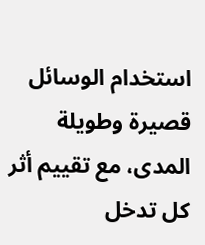استخدام الوسائل قصيرة وطويلة المدى، مع تقييم أثر كل تدخل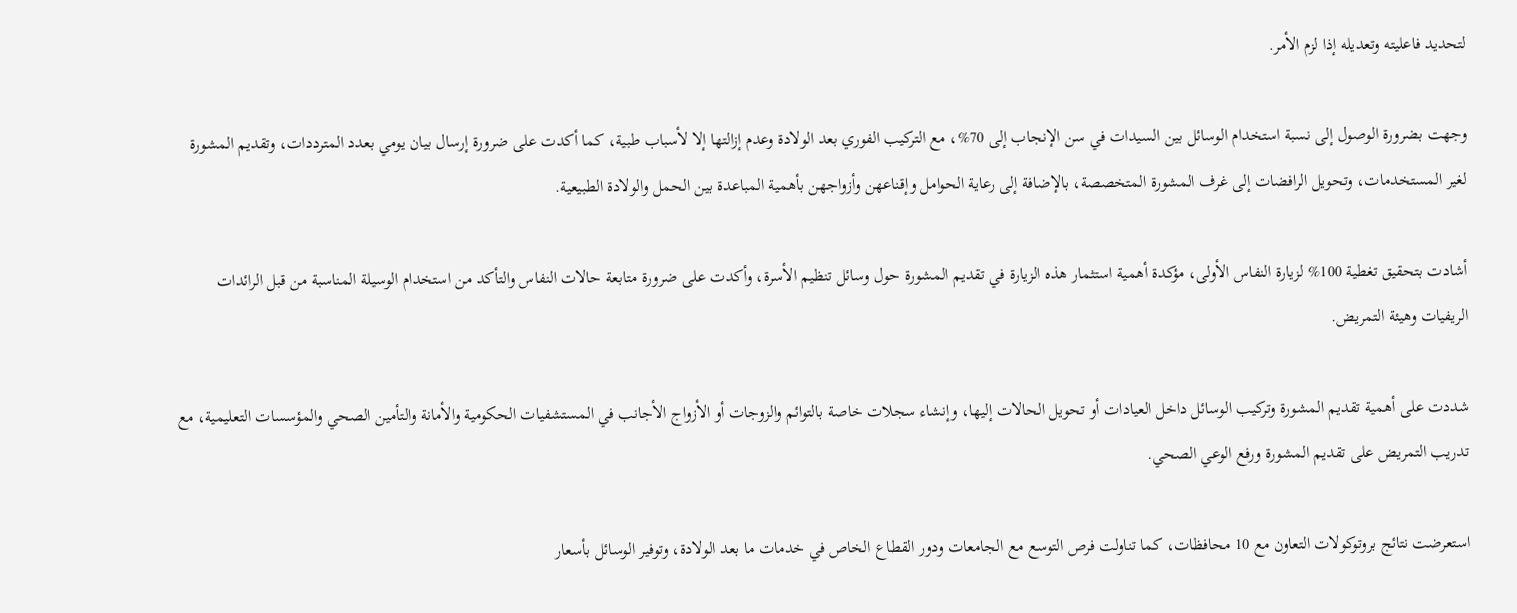لتحديد فاعليته وتعديله إذا لزم الأمر.

وجهت بضرورة الوصول إلى نسبة استخدام الوسائل بين السيدات في سن الإنجاب إلى 70%، مع التركيب الفوري بعد الولادة وعدم إزالتها إلا لأسباب طبية، كما أكدت على ضرورة إرسال بيان يومي بعدد المترددات، وتقديم المشورة لغير المستخدمات، وتحويل الرافضات إلى غرف المشورة المتخصصة، بالإضافة إلى رعاية الحوامل وإقناعهن وأزواجهن بأهمية المباعدة بين الحمل والولادة الطبيعية.

أشادت بتحقيق تغطية 100% لزيارة النفاس الأولى، مؤكدة أهمية استثمار هذه الزيارة في تقديم المشورة حول وسائل تنظيم الأسرة، وأكدت على ضرورة متابعة حالات النفاس والتأكد من استخدام الوسيلة المناسبة من قبل الرائدات الريفيات وهيئة التمريض.

شددت على أهمية تقديم المشورة وتركيب الوسائل داخل العيادات أو تحويل الحالات إليها، وإنشاء سجلات خاصة بالتوائم والزوجات أو الأزواج الأجانب في المستشفيات الحكومية والأمانة والتأمين الصحي والمؤسسات التعليمية، مع تدريب التمريض على تقديم المشورة ورفع الوعي الصحي.

استعرضت نتائج بروتوكولات التعاون مع 10 محافظات، كما تناولت فرص التوسع مع الجامعات ودور القطاع الخاص في خدمات ما بعد الولادة، وتوفير الوسائل بأسعار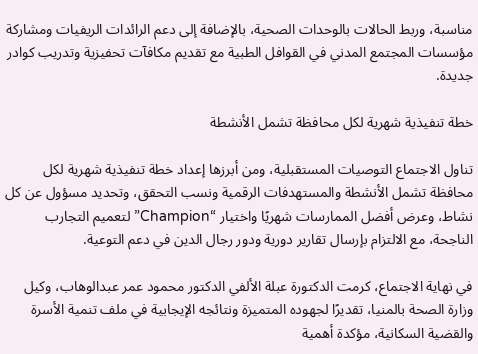مناسبة، وربط الحالات بالوحدات الصحية، بالإضافة إلى دعم الرائدات الريفيات ومشاركة مؤسسات المجتمع المدني في القوافل الطبية مع تقديم مكافآت تحفيزية وتدريب كوادر جديدة.

خطة تنفيذية شهرية لكل محافظة تشمل الأنشطة

تناول الاجتماع التوصيات المستقبلية، ومن أبرزها إعداد خطة تنفيذية شهرية لكل محافظة تشمل الأنشطة والمستهدفات الرقمية ونسب التحقق، وتحديد مسؤول عن كل نشاط، وعرض أفضل الممارسات شهريًا واختيار “Champion” لتعميم التجارب الناجحة، مع الالتزام بإرسال تقارير دورية ودور رجال الدين في دعم التوعية.

في نهاية الاجتماع، كرمت الدكتورة عبلة الألفي الدكتور محمود عمر عبدالوهاب، وكيل وزارة الصحة بالمنيا، تقديرًا لجهوده المتميزة ونتائجه الإيجابية في ملف تنمية الأسرة والقضية السكانية، مؤكدة أهمية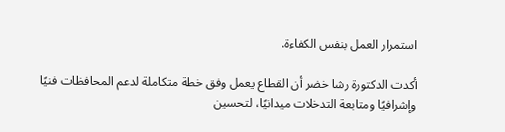استمرار العمل بنفس الكفاءة.

أكدت الدكتورة رشا خضر أن القطاع يعمل وفق خطة متكاملة لدعم المحافظات فنيًا وإشرافيًا ومتابعة التدخلات ميدانيًا، لتحسين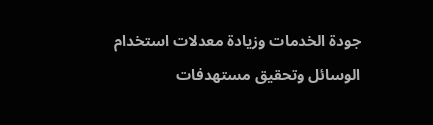جودة الخدمات وزيادة معدلات استخدام الوسائل وتحقيق مستهدفات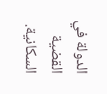الدولة في القضية السكانية.